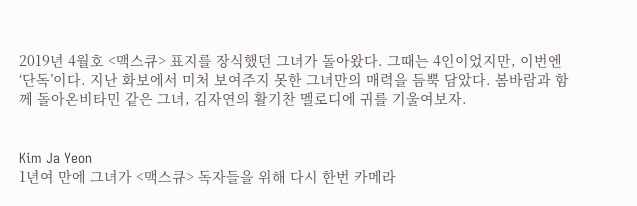2019년 4월호 <맥스큐> 표지를 장식했던 그녀가 돌아왔다. 그때는 4인이었지만, 이번엔 ‘단독’이다. 지난 화보에서 미처 보여주지 못한 그녀만의 매력을 듬뿍 담았다. 봄바람과 함께 돌아온비타민 같은 그녀, 김자연의 활기찬 멜로디에 귀를 기울여보자.


Kim Ja Yeon
1년여 만에 그녀가 <맥스큐> 독자들을 위해 다시 한번 카메라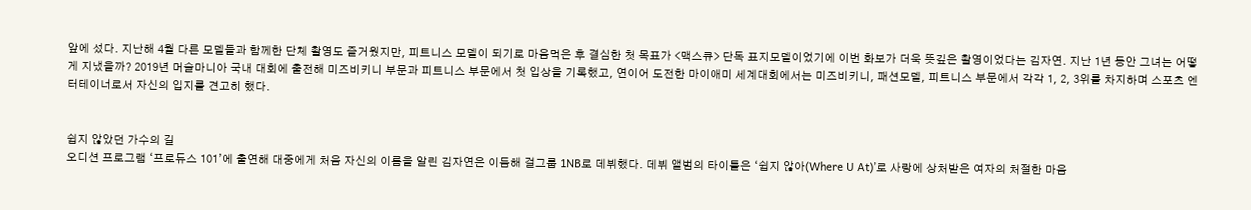앞에 섰다. 지난해 4월 다른 모델들과 함께한 단체 촬영도 즐거웠지만, 피트니스 모델이 되기로 마음먹은 후 결심한 첫 목표가 <맥스큐> 단독 표지모델이었기에 이번 화보가 더욱 뜻깊은 촬영이었다는 김자연. 지난 1년 동안 그녀는 어떻게 지냈을까? 2019년 머슬마니아 국내 대회에 출전해 미즈비키니 부문과 피트니스 부문에서 첫 입상을 기록했고, 연이어 도전한 마이애미 세계대회에서는 미즈비키니, 패션모델, 피트니스 부문에서 각각 1, 2, 3위를 차지하며 스포츠 엔터테이너로서 자신의 입지를 견고히 했다.


쉽지 않았던 가수의 길
오디션 프로그램 ‘프로듀스 101’에 출연해 대중에게 처음 자신의 이름을 알린 김자연은 이듬해 걸그룹 1NB로 데뷔했다. 데뷔 앨범의 타이틀은 ‘쉽지 않아(Where U At)’로 사랑에 상처받은 여자의 처절한 마음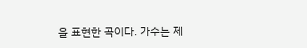을 표현한 곡이다. 가수는 제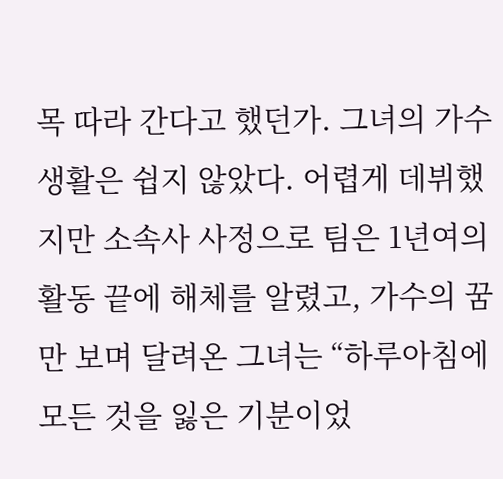목 따라 간다고 했던가. 그녀의 가수 생활은 쉽지 않았다. 어렵게 데뷔했지만 소속사 사정으로 팀은 1년여의 활동 끝에 해체를 알렸고, 가수의 꿈만 보며 달려온 그녀는 “하루아침에 모든 것을 잃은 기분이었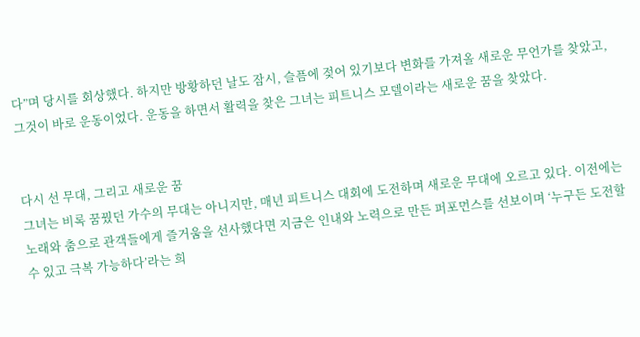다”며 당시를 회상했다. 하지만 방황하던 날도 잠시, 슬픔에 젖어 있기보다 변화를 가져올 새로운 무언가를 찾았고, 그것이 바로 운동이었다. 운동을 하면서 활력을 찾은 그녀는 피트니스 모델이라는 새로운 꿈을 찾았다.


다시 선 무대, 그리고 새로운 꿈
그녀는 비록 꿈꿨던 가수의 무대는 아니지만, 매년 피트니스 대회에 도전하며 새로운 무대에 오르고 있다. 이전에는 노래와 춤으로 관객들에게 즐거움을 선사했다면 지금은 인내와 노력으로 만든 퍼포먼스를 선보이며 ‘누구든 도전할 수 있고 극복 가능하다’라는 희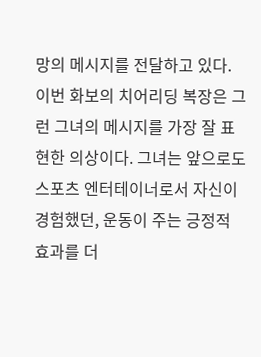망의 메시지를 전달하고 있다. 이번 화보의 치어리딩 복장은 그런 그녀의 메시지를 가장 잘 표현한 의상이다. 그녀는 앞으로도 스포츠 엔터테이너로서 자신이 경험했던, 운동이 주는 긍정적 효과를 더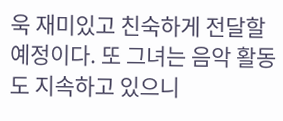욱 재미있고 친숙하게 전달할 예정이다. 또 그녀는 음악 활동도 지속하고 있으니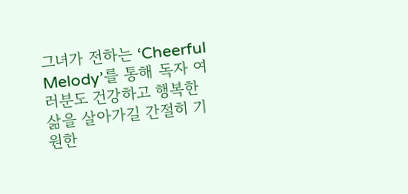그녀가 전하는 ‘Cheerful Melody’를 통해 독자 여러분도 건강하고 행복한 삶을 살아가길 간절히 기원한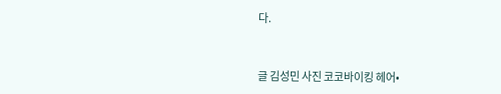다.


글 김성민 사진 코코바이킹 헤어•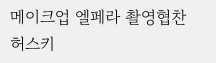메이크업 엘페라 촬영협찬 허스키